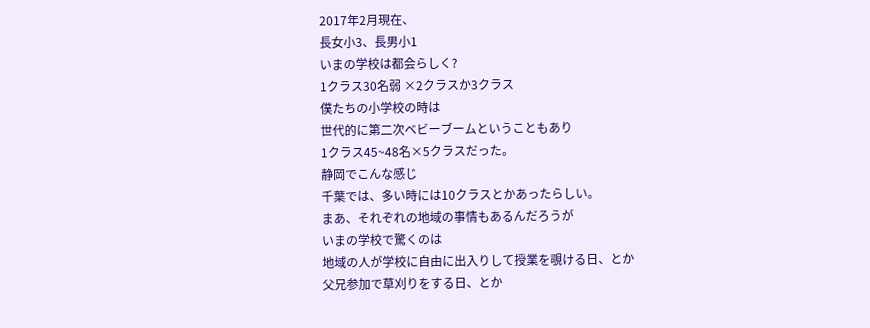2017年2月現在、
長女小3、長男小1
いまの学校は都会らしく?
1クラス30名弱 ×2クラスか3クラス
僕たちの小学校の時は
世代的に第二次ベビーブームということもあり
1クラス45~48名×5クラスだった。
静岡でこんな感じ
千葉では、多い時には10クラスとかあったらしい。
まあ、それぞれの地域の事情もあるんだろうが
いまの学校で驚くのは
地域の人が学校に自由に出入りして授業を覗ける日、とか
父兄参加で草刈りをする日、とか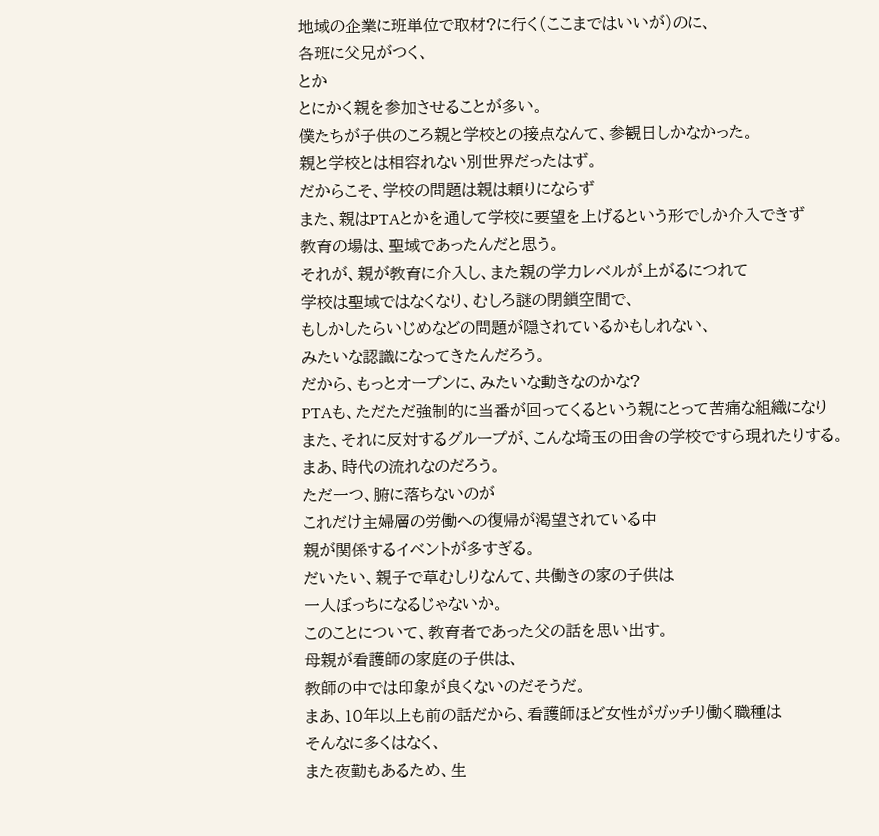地域の企業に班単位で取材?に行く(ここまではいいが)のに、
各班に父兄がつく、
とか
とにかく親を参加させることが多い。
僕たちが子供のころ親と学校との接点なんて、参観日しかなかった。
親と学校とは相容れない別世界だったはず。
だからこそ、学校の問題は親は頼りにならず
また、親はPTAとかを通して学校に要望を上げるという形でしか介入できず
教育の場は、聖域であったんだと思う。
それが、親が教育に介入し、また親の学力レベルが上がるにつれて
学校は聖域ではなくなり、むしろ謎の閉鎖空間で、
もしかしたらいじめなどの問題が隠されているかもしれない、
みたいな認識になってきたんだろう。
だから、もっとオープンに、みたいな動きなのかな?
PTAも、ただただ強制的に当番が回ってくるという親にとって苦痛な組織になり
また、それに反対するグループが、こんな埼玉の田舎の学校ですら現れたりする。
まあ、時代の流れなのだろう。
ただ一つ、腑に落ちないのが
これだけ主婦層の労働への復帰が渇望されている中
親が関係するイベントが多すぎる。
だいたい、親子で草むしりなんて、共働きの家の子供は
一人ぼっちになるじゃないか。
このことについて、教育者であった父の話を思い出す。
母親が看護師の家庭の子供は、
教師の中では印象が良くないのだそうだ。
まあ、10年以上も前の話だから、看護師ほど女性がガッチリ働く職種は
そんなに多くはなく、
また夜勤もあるため、生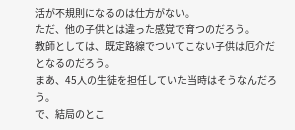活が不規則になるのは仕方がない。
ただ、他の子供とは違った感覚で育つのだろう。
教師としては、既定路線でついてこない子供は厄介だ
となるのだろう。
まあ、45人の生徒を担任していた当時はそうなんだろう。
で、結局のとこ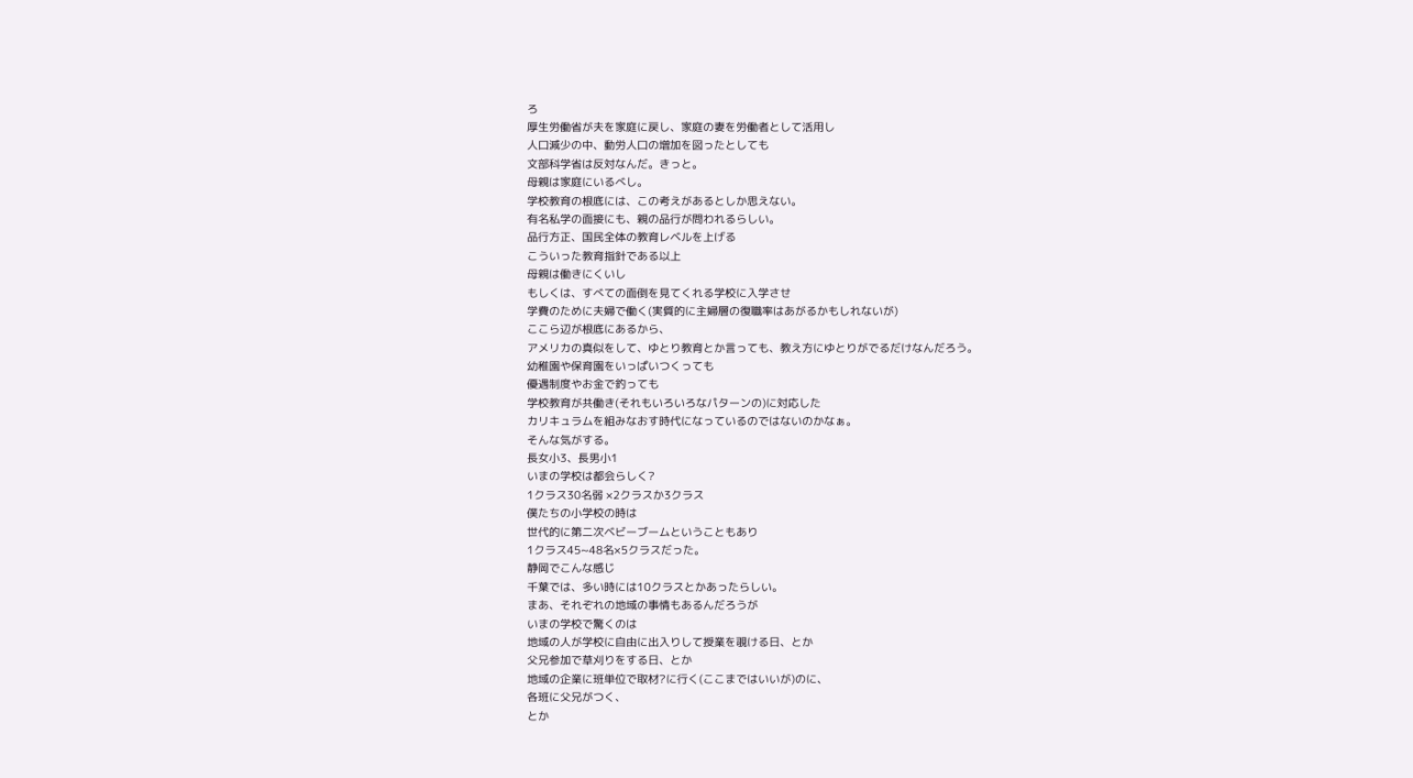ろ
厚生労働省が夫を家庭に戻し、家庭の妻を労働者として活用し
人口減少の中、動労人口の増加を図ったとしても
文部科学省は反対なんだ。きっと。
母親は家庭にいるべし。
学校教育の根底には、この考えがあるとしか思えない。
有名私学の面接にも、親の品行が問われるらしい。
品行方正、国民全体の教育レベルを上げる
こういった教育指針である以上
母親は働きにくいし
もしくは、すべての面倒を見てくれる学校に入学させ
学費のために夫婦で働く(実質的に主婦層の復職率はあがるかもしれないが)
ここら辺が根底にあるから、
アメリカの真似をして、ゆとり教育とか言っても、教え方にゆとりがでるだけなんだろう。
幼稚園や保育園をいっぱいつくっても
優遇制度やお金で釣っても
学校教育が共働き(それもいろいろなパターンの)に対応した
カリキュラムを組みなおす時代になっているのではないのかなぁ。
そんな気がする。
長女小3、長男小1
いまの学校は都会らしく?
1クラス30名弱 ×2クラスか3クラス
僕たちの小学校の時は
世代的に第二次ベビーブームということもあり
1クラス45~48名×5クラスだった。
静岡でこんな感じ
千葉では、多い時には10クラスとかあったらしい。
まあ、それぞれの地域の事情もあるんだろうが
いまの学校で驚くのは
地域の人が学校に自由に出入りして授業を覗ける日、とか
父兄参加で草刈りをする日、とか
地域の企業に班単位で取材?に行く(ここまではいいが)のに、
各班に父兄がつく、
とか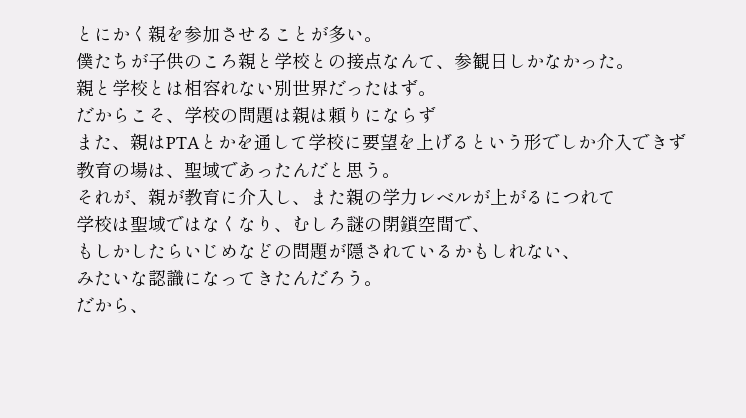とにかく親を参加させることが多い。
僕たちが子供のころ親と学校との接点なんて、参観日しかなかった。
親と学校とは相容れない別世界だったはず。
だからこそ、学校の問題は親は頼りにならず
また、親はPTAとかを通して学校に要望を上げるという形でしか介入できず
教育の場は、聖域であったんだと思う。
それが、親が教育に介入し、また親の学力レベルが上がるにつれて
学校は聖域ではなくなり、むしろ謎の閉鎖空間で、
もしかしたらいじめなどの問題が隠されているかもしれない、
みたいな認識になってきたんだろう。
だから、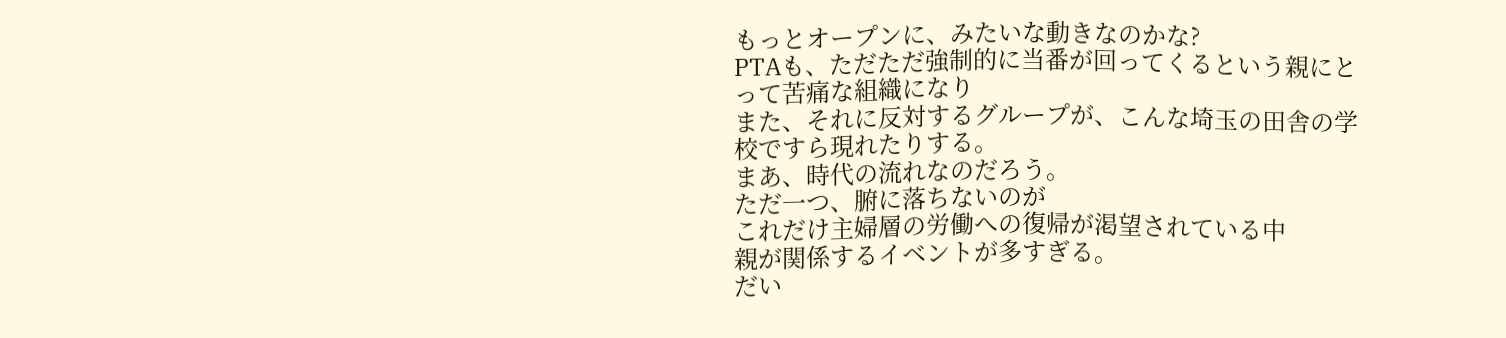もっとオープンに、みたいな動きなのかな?
PTAも、ただただ強制的に当番が回ってくるという親にとって苦痛な組織になり
また、それに反対するグループが、こんな埼玉の田舎の学校ですら現れたりする。
まあ、時代の流れなのだろう。
ただ一つ、腑に落ちないのが
これだけ主婦層の労働への復帰が渇望されている中
親が関係するイベントが多すぎる。
だい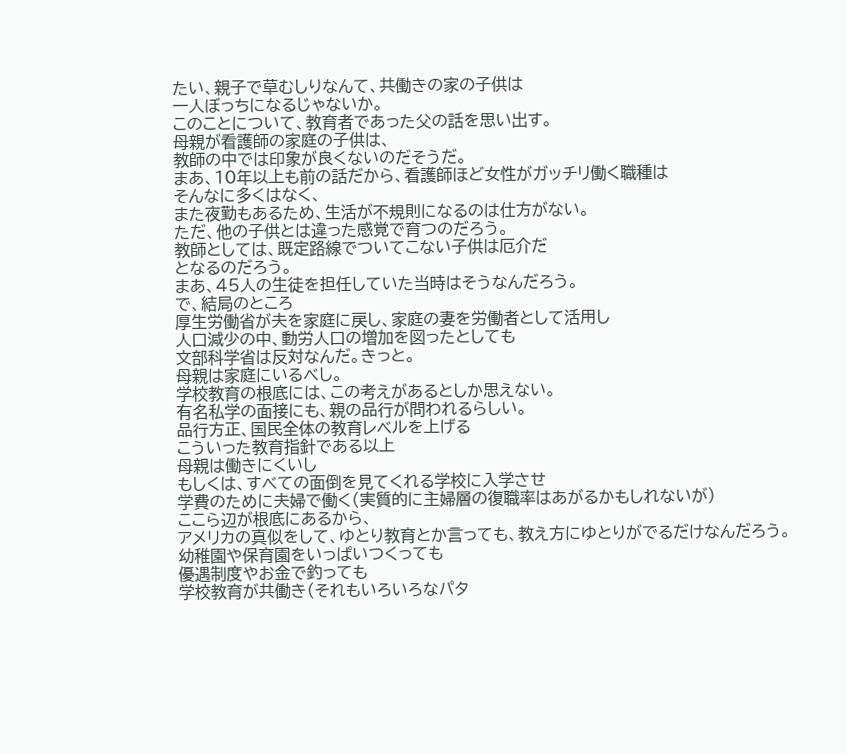たい、親子で草むしりなんて、共働きの家の子供は
一人ぼっちになるじゃないか。
このことについて、教育者であった父の話を思い出す。
母親が看護師の家庭の子供は、
教師の中では印象が良くないのだそうだ。
まあ、10年以上も前の話だから、看護師ほど女性がガッチリ働く職種は
そんなに多くはなく、
また夜勤もあるため、生活が不規則になるのは仕方がない。
ただ、他の子供とは違った感覚で育つのだろう。
教師としては、既定路線でついてこない子供は厄介だ
となるのだろう。
まあ、45人の生徒を担任していた当時はそうなんだろう。
で、結局のところ
厚生労働省が夫を家庭に戻し、家庭の妻を労働者として活用し
人口減少の中、動労人口の増加を図ったとしても
文部科学省は反対なんだ。きっと。
母親は家庭にいるべし。
学校教育の根底には、この考えがあるとしか思えない。
有名私学の面接にも、親の品行が問われるらしい。
品行方正、国民全体の教育レベルを上げる
こういった教育指針である以上
母親は働きにくいし
もしくは、すべての面倒を見てくれる学校に入学させ
学費のために夫婦で働く(実質的に主婦層の復職率はあがるかもしれないが)
ここら辺が根底にあるから、
アメリカの真似をして、ゆとり教育とか言っても、教え方にゆとりがでるだけなんだろう。
幼稚園や保育園をいっぱいつくっても
優遇制度やお金で釣っても
学校教育が共働き(それもいろいろなパタ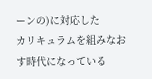ーンの)に対応した
カリキュラムを組みなおす時代になっている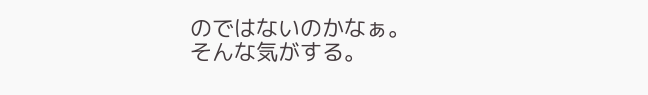のではないのかなぁ。
そんな気がする。